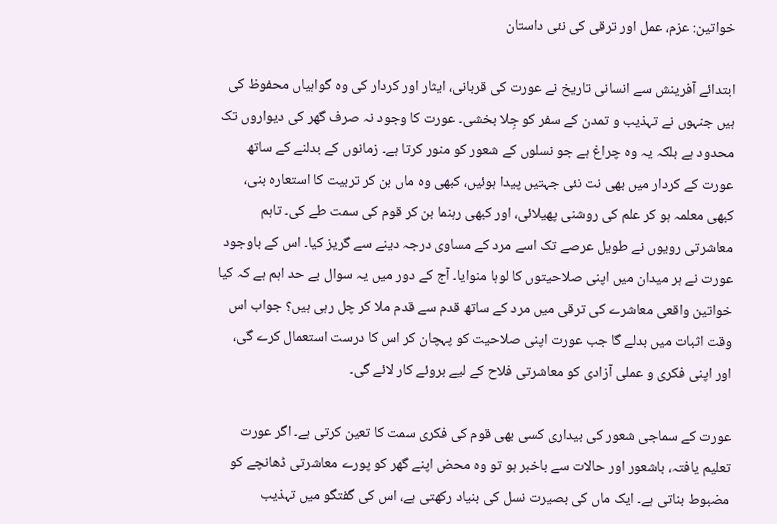خواتین: عزم، عمل اور ترقی کی نئی داستان

ابتدائے آفرینش سے انسانی تاریخ نے عورت کی قربانی، ایثار اور کردار کی وہ گواہیاں محفوظ کی ہیں جنہوں نے تہذیب و تمدن کے سفر کو جِلا بخشی۔ عورت کا وجود نہ صرف گھر کی دیواروں تک محدود ہے بلکہ یہ وہ چراغ ہے جو نسلوں کے شعور کو منور کرتا ہے۔ زمانوں کے بدلنے کے ساتھ عورت کے کردار میں بھی نت نئی جہتیں پیدا ہوئیں، کبھی وہ ماں بن کر تربیت کا استعارہ بنی، کبھی معلمہ ہو کر علم کی روشنی پھیلائی، اور کبھی رہنما بن کر قوم کی سمت طے کی۔ تاہم معاشرتی رویوں نے طویل عرصے تک اسے مرد کے مساوی درجہ دینے سے گریز کیا۔ اس کے باوجود عورت نے ہر میدان میں اپنی صلاحیتوں کا لوہا منوایا۔ آج کے دور میں یہ سوال بے حد اہم ہے کہ کیا خواتین واقعی معاشرے کی ترقی میں مرد کے ساتھ قدم سے قدم ملا کر چل رہی ہیں؟ جواب اس وقت اثبات میں بدلے گا جب عورت اپنی صلاحیت کو پہچان کر اس کا درست استعمال کرے گی، اور اپنی فکری و عملی آزادی کو معاشرتی فلاح کے لیے بروئے کار لائے گی۔

عورت کے سماجی شعور کی بیداری کسی بھی قوم کی فکری سمت کا تعین کرتی ہے۔ اگر عورت تعلیم یافتہ، باشعور اور حالات سے باخبر ہو تو وہ محض اپنے گھر کو پورے معاشرتی ڈھانچے کو مضبوط بناتی ہے۔ ایک ماں کی بصیرت نسل کی بنیاد رکھتی ہے، اس کی گفتگو میں تہذیب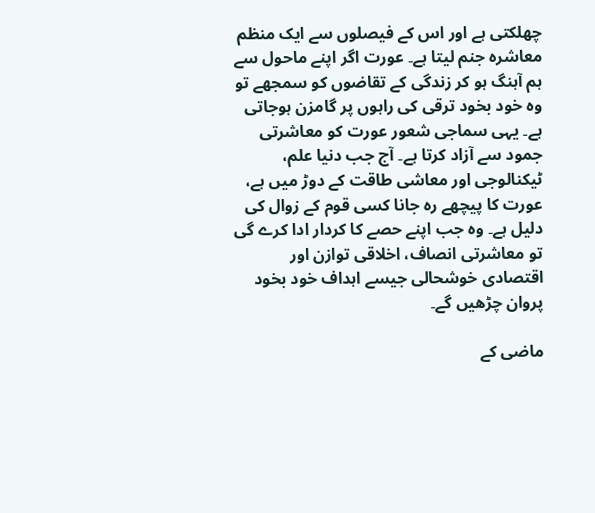چھلکتی ہے اور اس کے فیصلوں سے ایک منظم معاشرہ جنم لیتا ہے۔ عورت اگر اپنے ماحول سے ہم آہنگ ہو کر زندگی کے تقاضوں کو سمجھے تو وہ خود بخود ترقی کی راہوں پر گامزن ہوجاتی ہے۔ یہی سماجی شعور عورت کو معاشرتی جمود سے آزاد کرتا ہے۔ آج جب دنیا علم، ٹیکنالوجی اور معاشی طاقت کے دوڑ میں ہے، عورت کا پیچھے رہ جانا کسی قوم کے زوال کی دلیل ہے۔ وہ جب اپنے حصے کا کردار ادا کرے گی تو معاشرتی انصاف، اخلاقی توازن اور اقتصادی خوشحالی جیسے اہداف خود بخود پروان چڑھیں گے۔

ماضی کے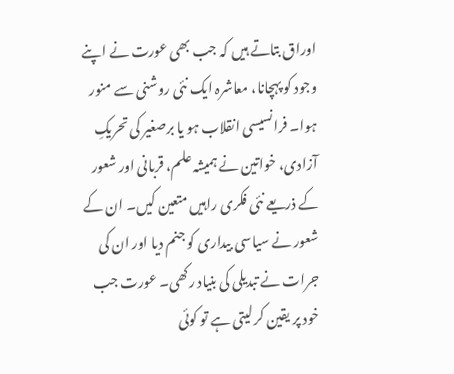اوراق بتاتے ہیں کہ جب بھی عورت نے اپنے وجود کو پہچانا، معاشرہ ایک نئی روشنی سے منور ہوا۔ فرانسیسی انقلاب ہو یا برصغیر کی تحریکِ آزادی، خواتین نے ہمیشہ علم، قربانی اور شعور کے ذریعے نئی فکری راہیں متعین کیں۔ ان کے شعور نے سیاسی بیداری کو جنم دیا اور ان کی جرات نے تبدیلی کی بنیاد رکھی۔ عورت جب خود پر یقین کر لیتی ہے تو کوئی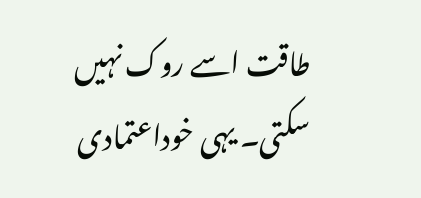طاقت اسے روک نہیں سکتی۔ یہی خوداعتمادی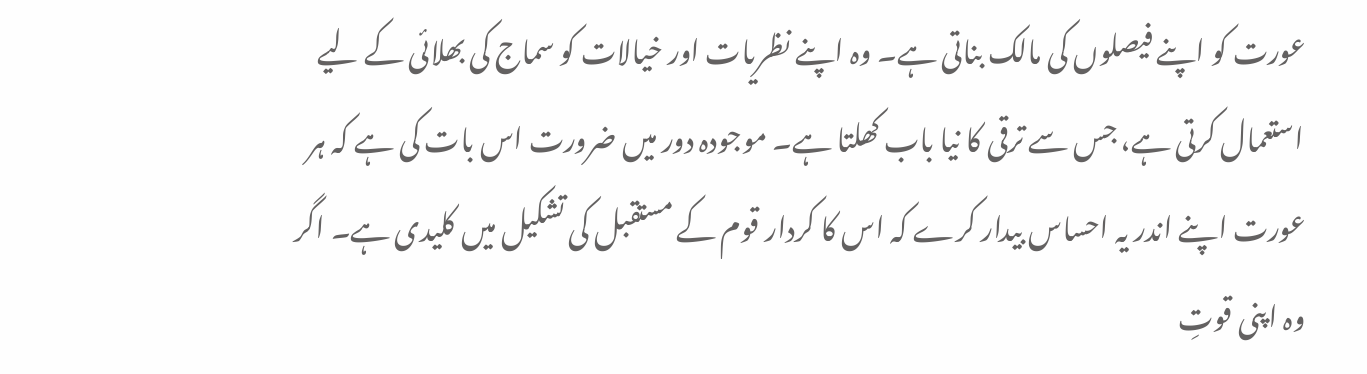عورت کو اپنے فیصلوں کی مالک بناتی ہے۔ وہ اپنے نظریات اور خیالات کو سماج کی بھلائی کے لیے استعمال کرتی ہے، جس سے ترقی کا نیا باب کھلتا ہے۔ موجودہ دور میں ضرورت اس بات کی ہے کہ ہر عورت اپنے اندر یہ احساس بیدار کرے کہ اس کا کردار قوم کے مستقبل کی تشکیل میں کلیدی ہے۔ اگر وہ اپنی قوتِ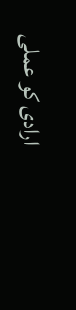ارادی کو عملی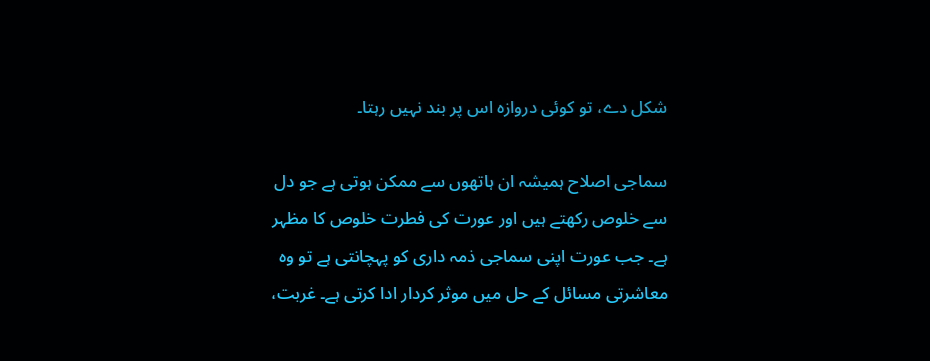شکل دے، تو کوئی دروازہ اس پر بند نہیں رہتا۔

سماجی اصلاح ہمیشہ ان ہاتھوں سے ممکن ہوتی ہے جو دل سے خلوص رکھتے ہیں اور عورت کی فطرت خلوص کا مظہر ہے۔ جب عورت اپنی سماجی ذمہ داری کو پہچانتی ہے تو وہ معاشرتی مسائل کے حل میں موثر کردار ادا کرتی ہے۔ غربت،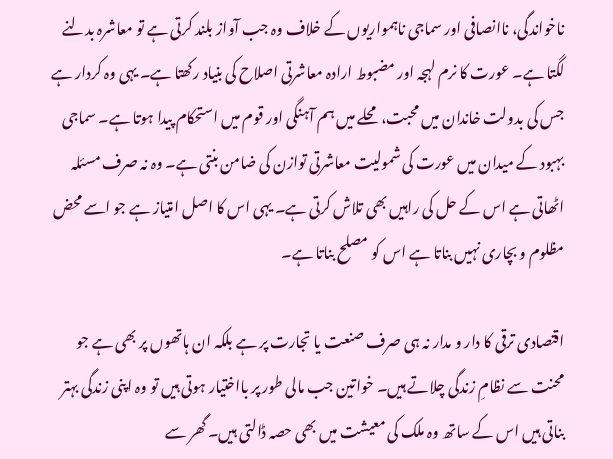ناخواندگی، ناانصافی اور سماجی ناہمواریوں کے خلاف وہ جب آواز بلند کرتی ہے تو معاشرہ بدلنے لگتا ہے۔ عورت کا نرم لہجہ اور مضبوط ارادہ معاشرتی اصلاح کی بنیاد رکھتا ہے۔ یہی وہ کردار ہے جس کی بدولت خاندان میں محبت، محلے میں ہم آہنگی اور قوم میں استحکام پیدا ہوتا ہے۔ سماجی بہبود کے میدان میں عورت کی شمولیت معاشرتی توازن کی ضامن بنتی ہے۔ وہ نہ صرف مسئلہ اٹھاتی ہے اس کے حل کی راہیں بھی تلاش کرتی ہے۔ یہی اس کا اصل امتیاز ہے جو اسے محض مظلوم و بچاری نہیں بناتا ہے اس کو مصلح بناتا ہے۔

اقتصادی ترقی کا دار و مدار نہ ہی صرف صنعت یا تجارت پر ہے بلکہ ان ہاتھوں پر بھی ہے جو محنت سے نظامِ زندگی چلاتے ہیں۔ خواتین جب مالی طور پر بااختیار ہوتی ہیں تو وہ اپنی زندگی بہتر بناتی ہیں اس کے ساتھ وہ ملک کی معیشت میں بھی حصہ ڈالتی ہیں۔ گھر سے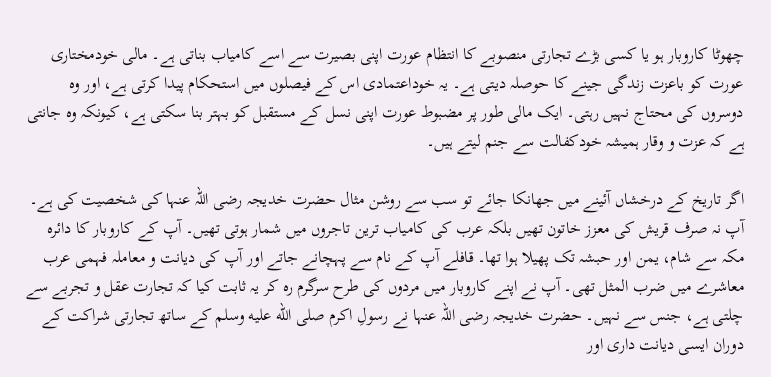چھوٹا کاروبار ہو یا کسی بڑے تجارتی منصوبے کا انتظام عورت اپنی بصیرت سے اسے کامیاب بناتی ہے۔ مالی خودمختاری عورت کو باعزت زندگی جینے کا حوصلہ دیتی ہے۔ یہ خوداعتمادی اس کے فیصلوں میں استحکام پیدا کرتی ہے، اور وہ دوسروں کی محتاج نہیں رہتی۔ ایک مالی طور پر مضبوط عورت اپنی نسل کے مستقبل کو بہتر بنا سکتی ہے، کیونکہ وہ جانتی ہے کہ عزت و وقار ہمیشہ خودکفالت سے جنم لیتے ہیں۔

اگر تاریخ کے درخشاں آئینے میں جھانکا جائے تو سب سے روشن مثال حضرت خدیجہ رضی اللہ عنہا کی شخصیت کی ہے۔ آپ نہ صرف قریش کی معزز خاتون تھیں بلکہ عرب کی کامیاب ترین تاجروں میں شمار ہوتی تھیں۔ آپ کے کاروبار کا دائرہ مکہ سے شام، یمن اور حبشہ تک پھیلا ہوا تھا۔ قافلے آپ کے نام سے پہچانے جاتے اور آپ کی دیانت و معاملہ فہمی عرب معاشرے میں ضرب المثل تھی۔ آپ نے اپنے کاروبار میں مردوں کی طرح سرگرم رہ کر یہ ثابت کیا کہ تجارت عقل و تجربے سے چلتی ہے، جنس سے نہیں۔ حضرت خدیجہ رضی اللہ عنہا نے رسولِ اکرم صلى الله عليه وسلم کے ساتھ تجارتی شراکت کے دوران ایسی دیانت داری اور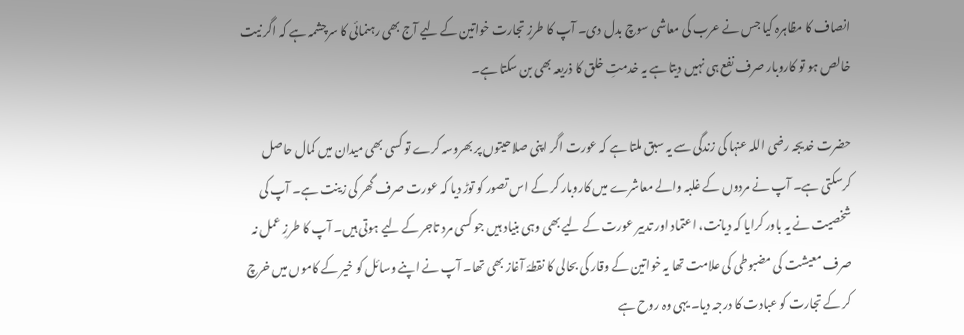انصاف کا مظاہرہ کیا جس نے عرب کی معاشی سوچ بدل دی۔ آپ کا طرزِ تجارت خواتین کے لیے آج بھی رہنمائی کا سرچشمہ ہے کہ اگر نیت خالص ہو تو کاروبار صرف نفع ہی نہیں دیتا ہے یہ خدمتِ خلق کا ذریعہ بھی بن سکتا ہے۔

حضرت خدیجہ رضی اللہ عنہا کی زندگی سے یہ سبق ملتا ہے کہ عورت اگر اپنی صلاحیتوں پر بھروسہ کرے تو کسی بھی میدان میں کمال حاصل کرسکتی ہے۔ آپ نے مردوں کے غلبہ والے معاشرے میں کاروبار کر کے اس تصور کو توڑ دیا کہ عورت صرف گھر کی زینت ہے۔ آپ کی شخصیت نے یہ باور کرایا کہ دیانت، اعتماد اور تدبیر عورت کے لیے بھی وہی بنیاد ہیں جو کسی مرد تاجر کے لیے ہوتی ہیں۔ آپ کا طرزِ عمل نہ صرف معیشت کی مضبوطی کی علامت تھا یہ خواتین کے وقار کی بحالی کا نقطۂ آغاز بھی تھا۔ آپ نے اپنے وسائل کو خیر کے کاموں میں خرچ کر کے تجارت کو عبادت کا درجہ دیا۔ یہی وہ روح ہے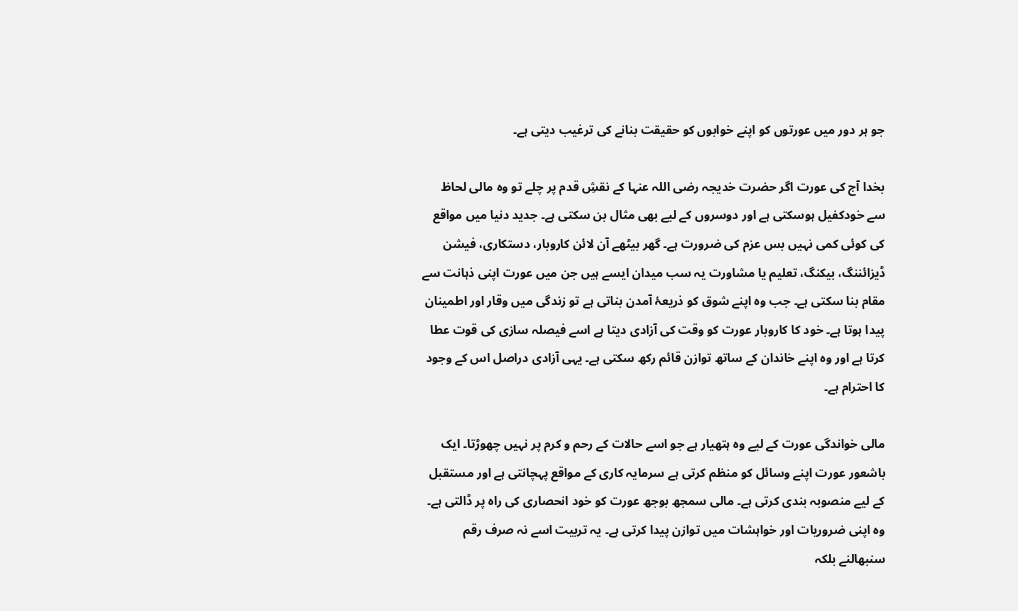جو ہر دور میں عورتوں کو اپنے خوابوں کو حقیقت بنانے کی ترغیب دیتی ہے۔

بخدا آج کی عورت اگر حضرت خدیجہ رضی اللہ عنہا کے نقشِ قدم پر چلے تو وہ مالی لحاظ سے خودکفیل ہوسکتی ہے اور دوسروں کے لیے بھی مثال بن سکتی ہے۔ جدید دنیا میں مواقع کی کوئی کمی نہیں بس عزم کی ضرورت ہے۔ گھر بیٹھے آن لائن کاروبار، دستکاری، فیشن ڈیزائننگ، بیکنگ، تعلیم یا مشاورت یہ سب میدان ایسے ہیں جن میں عورت اپنی ذہانت سے مقام بنا سکتی ہے۔ جب وہ اپنے شوق کو ذریعۂ آمدن بناتی ہے تو زندگی میں وقار اور اطمینان پیدا ہوتا ہے۔ خود کا کاروبار عورت کو وقت کی آزادی دیتا ہے اسے فیصلہ سازی کی قوت عطا کرتا ہے اور وہ اپنے خاندان کے ساتھ توازن قائم رکھ سکتی ہے۔ یہی آزادی دراصل اس کے وجود کا احترام ہے۔

مالی خواندگی عورت کے لیے وہ ہتھیار ہے جو اسے حالات کے رحم و کرم پر نہیں چھوڑتا۔ ایک باشعور عورت اپنے وسائل کو منظم کرتی ہے سرمایہ کاری کے مواقع پہچانتی ہے اور مستقبل کے لیے منصوبہ بندی کرتی ہے۔ مالی سمجھ بوجھ عورت کو خود انحصاری کی راہ پر ڈالتی ہے۔ وہ اپنی ضروریات اور خواہشات میں توازن پیدا کرتی ہے۔ یہ تربیت اسے نہ صرف رقم سنبھالنے بلکہ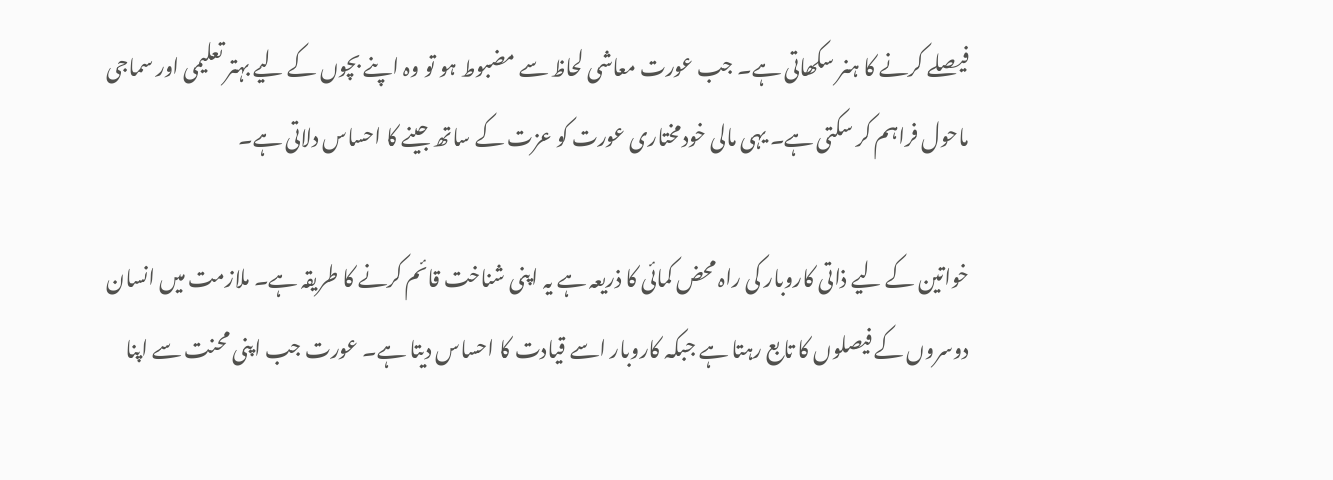فیصلے کرنے کا ہنر سکھاتی ہے۔ جب عورت معاشی لحاظ سے مضبوط ہو تو وہ اپنے بچوں کے لیے بہتر تعلیمی اور سماجی ماحول فراہم کر سکتی ہے۔ یہی مالی خودمختاری عورت کو عزت کے ساتھ جینے کا احساس دلاتی ہے۔

خواتین کے لیے ذاتی کاروبار کی راہ محض کمائی کا ذریعہ ہے یہ اپنی شناخت قائم کرنے کا طریقہ ہے۔ ملازمت میں انسان دوسروں کے فیصلوں کا تابع رہتا ہے جبکہ کاروبار اسے قیادت کا احساس دیتا ہے۔ عورت جب اپنی محنت سے اپنا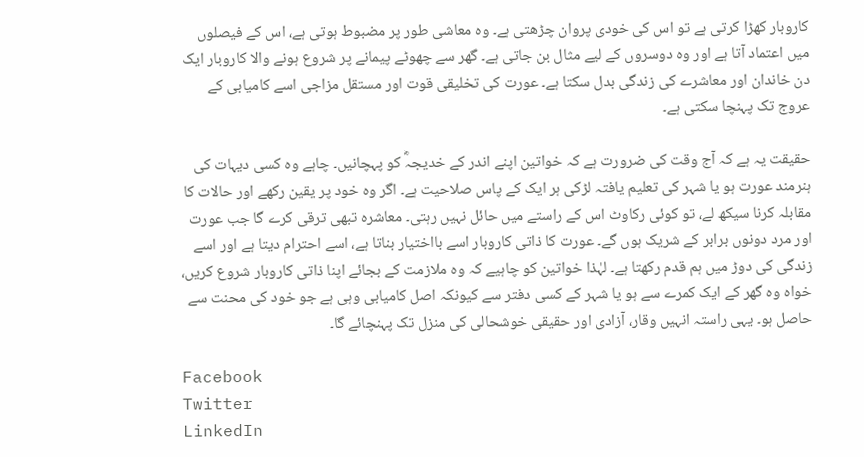کاروبار کھڑا کرتی ہے تو اس کی خودی پروان چڑھتی ہے۔ وہ معاشی طور پر مضبوط ہوتی ہے، اس کے فیصلوں میں اعتماد آتا ہے اور وہ دوسروں کے لیے مثال بن جاتی ہے۔ گھر سے چھوٹے پیمانے پر شروع ہونے والا کاروبار ایک دن خاندان اور معاشرے کی زندگی بدل سکتا ہے۔ عورت کی تخلیقی قوت اور مستقل مزاجی اسے کامیابی کے عروج تک پہنچا سکتی ہے۔

حقیقت یہ ہے کہ آج وقت کی ضرورت ہے کہ خواتین اپنے اندر کے خدیجہؓ کو پہچانیں۔ چاہے وہ کسی دیہات کی ہنرمند عورت ہو یا شہر کی تعلیم یافتہ لڑکی ہر ایک کے پاس صلاحیت ہے۔ اگر وہ خود پر یقین رکھے اور حالات کا مقابلہ کرنا سیکھ لے، تو کوئی رکاوٹ اس کے راستے میں حائل نہیں رہتی۔ معاشرہ تبھی ترقی کرے گا جب عورت اور مرد دونوں برابر کے شریک ہوں گے۔ عورت کا ذاتی کاروبار اسے بااختیار بناتا ہے، اسے احترام دیتا ہے اور اسے زندگی کی دوڑ میں ہم قدم رکھتا ہے۔ لہٰذا خواتین کو چاہیے کہ وہ ملازمت کے بجائے اپنا ذاتی کاروبار شروع کریں، خواہ وہ گھر کے ایک کمرے سے ہو یا شہر کے کسی دفتر سے کیونکہ اصل کامیابی وہی ہے جو خود کی محنت سے حاصل ہو۔ یہی راستہ انہیں وقار، آزادی اور حقیقی خوشحالی کی منزل تک پہنچائے گا۔

Facebook
Twitter
LinkedIn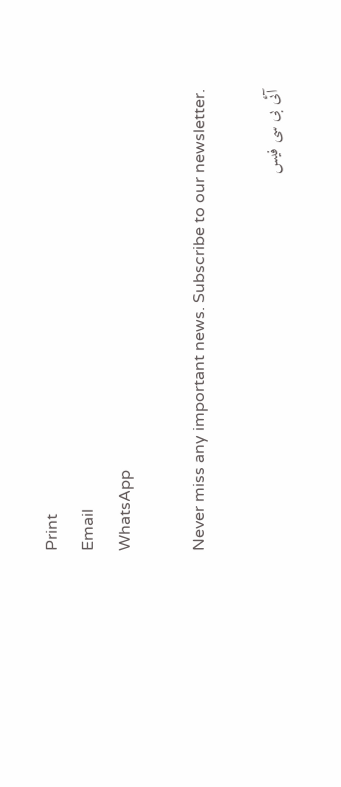Print
Email
WhatsApp

Never miss any important news. Subscribe to our newsletter.

آئی بی سی فیس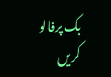بک پرفالو کریں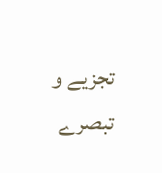تجزیے و تبصرے